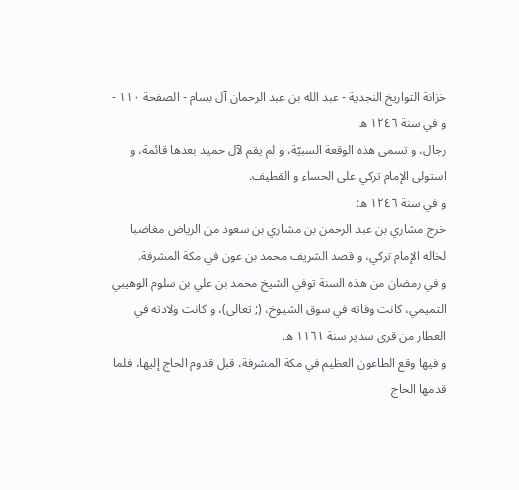خزانة التواريخ النجدية - عبد الله بن عبد الرحمان آل بسام - الصفحة ١١٠ - و في سنة ١٢٤٦ ه
رجال، و تسمى هذه الوقعة السبيّة، و لم يقم لآل حميد بعدها قائمة، و استولى الإمام تركي على الحساء و القطيف.
و في سنة ١٢٤٦ ه:
خرج مشاري بن عبد الرحمن بن مشاري بن سعود من الرياض مغاضبا لخاله الإمام تركي، و قصد الشريف محمد بن عون في مكة المشرفة.
و في رمضان من هذه السنة توفي الشيخ محمد بن علي بن سلوم الوهيبي التميمي، كانت وفاته في سوق الشيوخ، (; تعالى)، و كانت ولادته في العطار من قرى سدير سنة ١١٦١ ه.
و فيها وقع الطاعون العظيم في مكة المشرفة، قبل قدوم الحاج إليها، فلما قدمها الحاج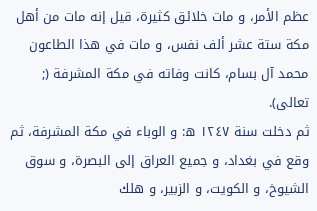عظم الأمر، و مات خلائق كثيرة، قيل إنه مات من أهل مكة ستة عشر ألف نفس، و مات في هذا الطاعون محمد آل بسام، كانت وفاته في مكة المشرفة (; تعالى).
ثم دخلت سنة ١٢٤٧ ه: و الوباء في مكة المشرفة، ثم وقع في بغداد، و جميع العراق إلى البصرة، و سوق الشيوخ، و الكويت، و الزبير، و هلك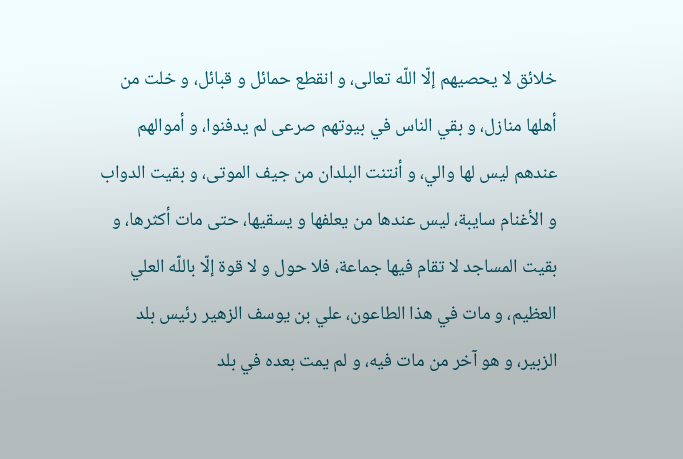خلائق لا يحصيهم إلّا اللّه تعالى، و انقطع حمائل و قبائل، و خلت من أهلها منازل، و بقي الناس في بيوتهم صرعى لم يدفنوا، و أموالهم عندهم ليس لها والي، و أنتنت البلدان من جيف الموتى، و بقيت الدواب و الأغنام سايبة، ليس عندها من يعلفها و يسقيها، حتى مات أكثرها، و بقيت المساجد لا تقام فيها جماعة، فلا حول و لا قوة إلّا باللّه العلي العظيم، و مات في هذا الطاعون، علي بن يوسف الزهير رئيس بلد الزبير، و هو آخر من مات فيه، و لم يمت بعده في بلد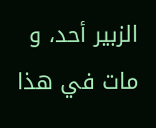الزبير أحد، و مات في هذا